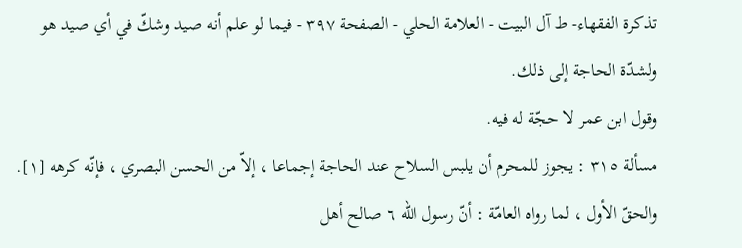تذكرة الفقهاء- ط آل البيت - العلامة الحلي - الصفحة ٣٩٧ - فيما لو علم أنه صيد وشكّ في أي صيد هو
ولشدّة الحاجة إلى ذلك.
وقول ابن عمر لا حجّة له فيه.
مسألة ٣١٥ : يجوز للمحرم أن يلبس السلاح عند الحاجة إجماعا ، إلاّ من الحسن البصري ، فإنّه كرهه [١].
والحقّ الأول ، لما رواه العامّة : أنّ رسول الله ٦ صالح أهل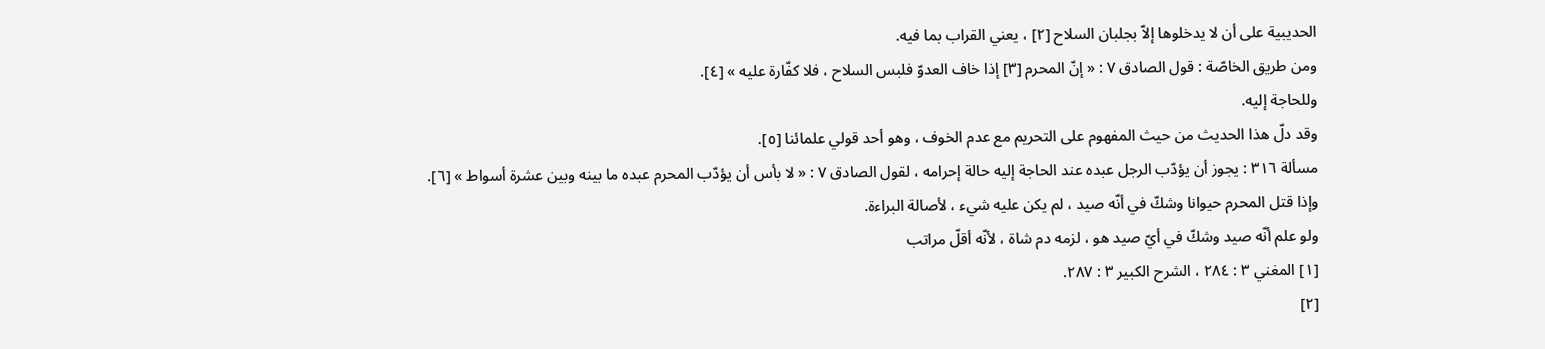الحديبية على أن لا يدخلوها إلاّ بجلبان السلاح [٢] ، يعني القراب بما فيه.
ومن طريق الخاصّة : قول الصادق ٧ : « إنّ المحرم [٣] إذا خاف العدوّ فلبس السلاح ، فلا كفّارة عليه » [٤].
وللحاجة إليه.
وقد دلّ هذا الحديث من حيث المفهوم على التحريم مع عدم الخوف ، وهو أحد قولي علمائنا [٥].
مسألة ٣١٦ : يجوز أن يؤدّب الرجل عبده عند الحاجة إليه حالة إحرامه ، لقول الصادق ٧ : « لا بأس أن يؤدّب المحرم عبده ما بينه وبين عشرة أسواط » [٦].
وإذا قتل المحرم حيوانا وشكّ في أنّه صيد ، لم يكن عليه شيء ، لأصالة البراءة.
ولو علم أنّه صيد وشكّ في أيّ صيد هو ، لزمه دم شاة ، لأنّه أقلّ مراتب
[١] المغني ٣ : ٢٨٤ ، الشرح الكبير ٣ : ٢٨٧.
[٢]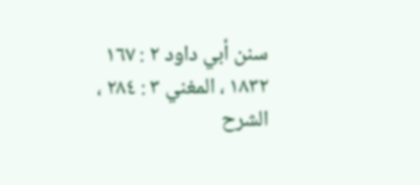سنن أبي داود ٢ : ١٦٧ ١٨٣٢ ، المغني ٣ : ٢٨٤ ، الشرح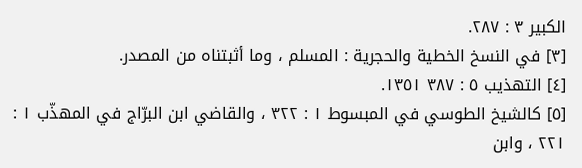الكبير ٣ : ٢٨٧.
[٣] في النسخ الخطية والحجرية : المسلم ، وما أثبتناه من المصدر.
[٤] التهذيب ٥ : ٣٨٧ ١٣٥١.
[٥] كالشيخ الطوسي في المبسوط ١ : ٣٢٢ ، والقاضي ابن البرّاج في المهذّب ١ : ٢٢١ ، وابن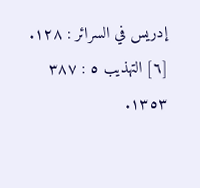إدريس في السرائر : ١٢٨.
[٦] التهذيب ٥ : ٣٨٧ ١٣٥٣.